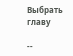Выбрать главу

--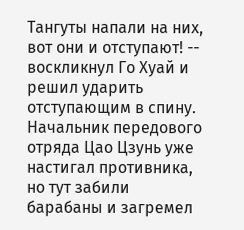Тангуты напали на них, вот они и отступают! -- воскликнул Го Хуай и решил ударить отступающим в спину. Начальник передового отряда Цао Цзунь уже настигал противника, но тут забили барабаны и загремел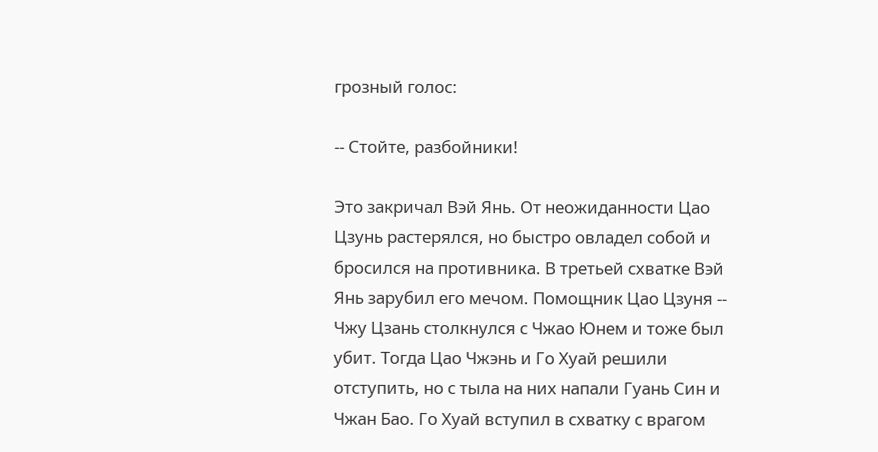грозный голос:

-- Стойте, разбойники!

Это закричал Вэй Янь. От неожиданности Цао Цзунь растерялся, но быстро овладел собой и бросился на противника. В третьей схватке Вэй Янь зарубил его мечом. Помощник Цао Цзуня -- Чжу Цзань столкнулся с Чжао Юнем и тоже был убит. Тогда Цао Чжэнь и Го Хуай решили отступить, но с тыла на них напали Гуань Син и Чжан Бао. Го Хуай вступил в схватку с врагом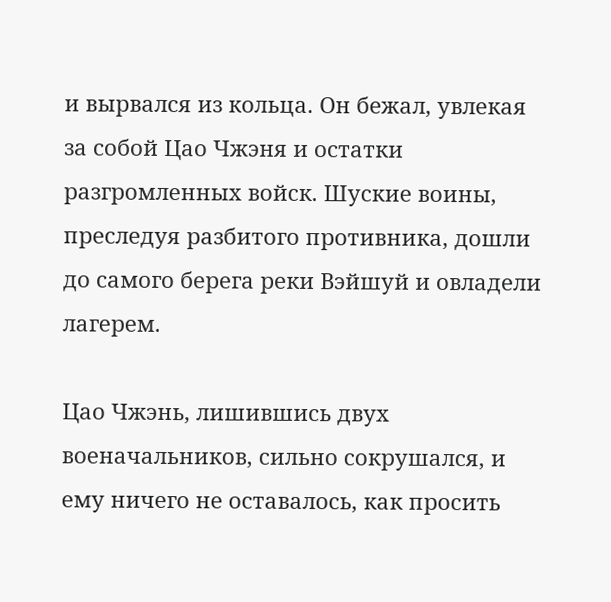и вырвался из кольца. Он бежал, увлекая за собой Цао Чжэня и остатки разгромленных войск. Шуские воины, преследуя разбитого противника, дошли до самого берега реки Вэйшуй и овладели лагерем.

Цао Чжэнь, лишившись двух военачальников, сильно сокрушался, и ему ничего не оставалось, как просить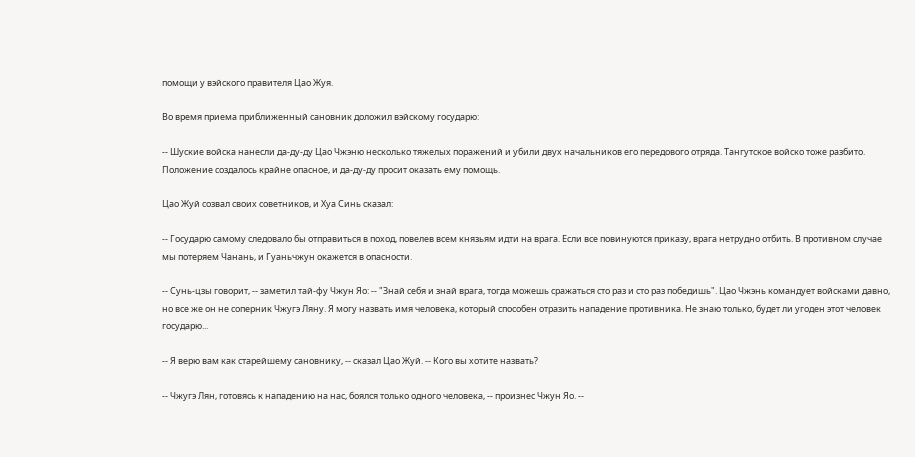помощи у вэйского правителя Цао Жуя.

Во время приема приближенный сановник доложил вэйскому государю:

-- Шуские войска нанесли да-ду-ду Цао Чжэню несколько тяжелых поражений и убили двух начальников его передового отряда. Тангутское войско тоже разбито. Положение создалось крайне опасное, и да-ду-ду просит оказать ему помощь.

Цао Жуй созвал своих советников, и Хуа Синь сказал:

-- Государю самому следовало бы отправиться в поход, повелев всем князьям идти на врага. Если все повинуются приказу, врага нетрудно отбить. В противном случае мы потеряем Чанань, и Гуаньчжун окажется в опасности.

-- Сунь-цзы говорит, -- заметил тай-фу Чжун Яо: -- "Знай себя и знай врага, тогда можешь сражаться сто раз и сто раз победишь". Цао Чжэнь командует войсками давно, но все же он не соперник Чжугэ Ляну. Я могу назвать имя человека, который способен отразить нападение противника. Не знаю только, будет ли угоден этот человек государю...

-- Я верю вам как старейшему сановнику, -- сказал Цао Жуй. -- Кого вы хотите назвать?

-- Чжугэ Лян, готовясь к нападению на нас, боялся только одного человека, -- произнес Чжун Яо. --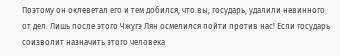Поэтому он оклеветал его и тем добился, что вы, государь, удалили невинного от дел. Лишь после этого Чжугэ Лян осмелился пойти против нас! Если государь соизволит назначить этого человека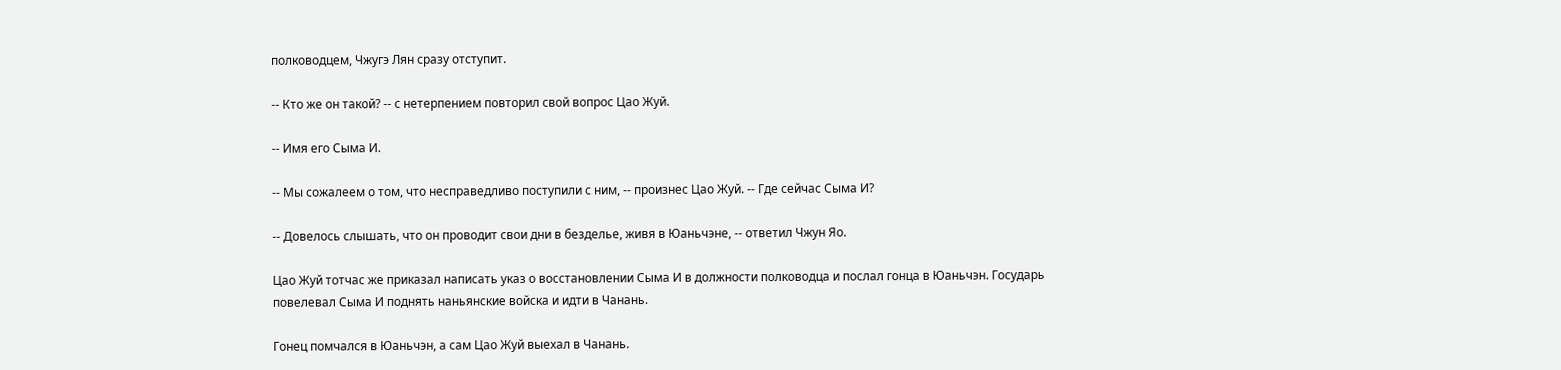полководцем, Чжугэ Лян сразу отступит.

-- Кто же он такой? -- с нетерпением повторил свой вопрос Цао Жуй.

-- Имя его Сыма И.

-- Мы сожалеем о том, что несправедливо поступили с ним, -- произнес Цао Жуй. -- Где сейчас Сыма И?

-- Довелось слышать, что он проводит свои дни в безделье, живя в Юаньчэне, -- ответил Чжун Яо.

Цао Жуй тотчас же приказал написать указ о восстановлении Сыма И в должности полководца и послал гонца в Юаньчэн. Государь повелевал Сыма И поднять наньянские войска и идти в Чанань.

Гонец помчался в Юаньчэн, а сам Цао Жуй выехал в Чанань.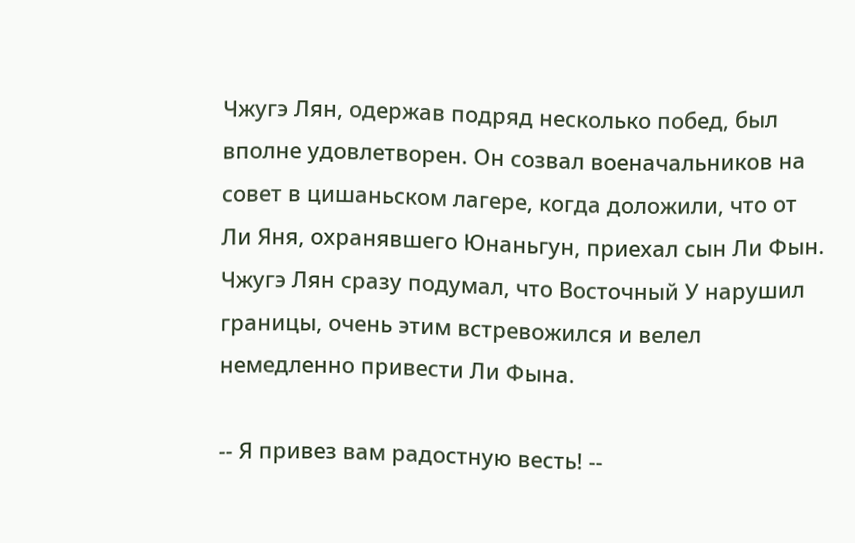Чжугэ Лян, одержав подряд несколько побед, был вполне удовлетворен. Он созвал военачальников на совет в цишаньском лагере, когда доложили, что от Ли Яня, охранявшего Юнаньгун, приехал сын Ли Фын. Чжугэ Лян сразу подумал, что Восточный У нарушил границы, очень этим встревожился и велел немедленно привести Ли Фына.

-- Я привез вам радостную весть! --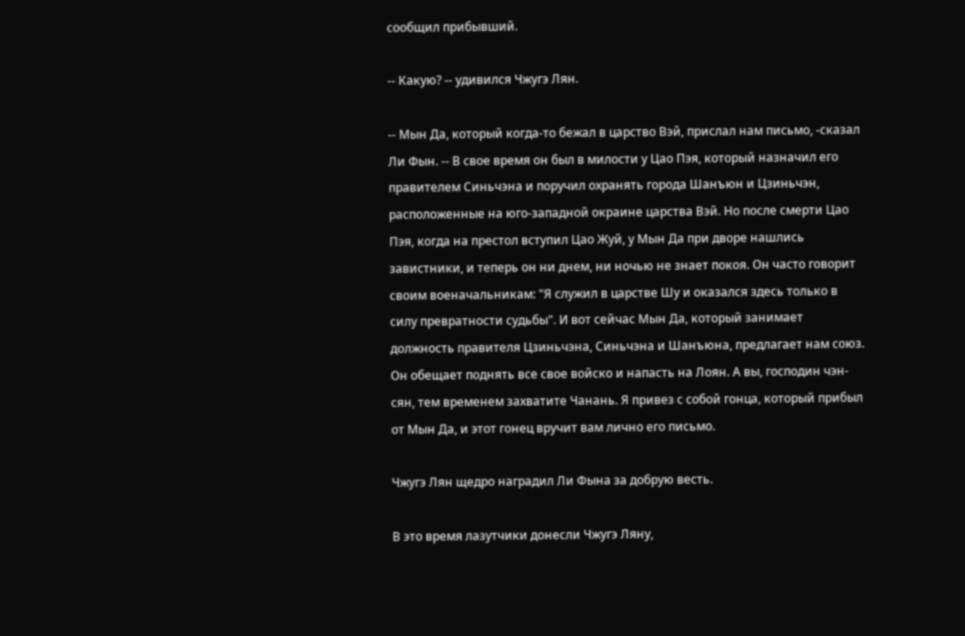сообщил прибывший.

-- Какую? -- удивился Чжугэ Лян.

-- Мын Да, который когда-то бежал в царство Вэй, прислал нам письмо, -сказал Ли Фын. -- В свое время он был в милости у Цао Пэя, который назначил его правителем Синьчэна и поручил охранять города Шанъюн и Цзиньчэн, расположенные на юго-западной окраине царства Вэй. Но после смерти Цао Пэя, когда на престол вступил Цао Жуй, у Мын Да при дворе нашлись завистники, и теперь он ни днем, ни ночью не знает покоя. Он часто говорит своим военачальникам: "Я служил в царстве Шу и оказался здесь только в силу превратности судьбы". И вот сейчас Мын Да, который занимает должность правителя Цзиньчэна, Синьчэна и Шанъюна, предлагает нам союз. Он обещает поднять все свое войско и напасть на Лоян. А вы, господин чэн-сян, тем временем захватите Чанань. Я привез с собой гонца, который прибыл от Мын Да, и этот гонец вручит вам лично его письмо.

Чжугэ Лян щедро наградил Ли Фына за добрую весть.

В это время лазутчики донесли Чжугэ Ляну,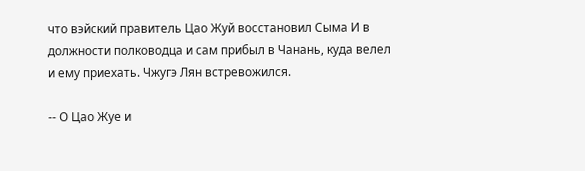что вэйский правитель Цао Жуй восстановил Сыма И в должности полководца и сам прибыл в Чанань, куда велел и ему приехать. Чжугэ Лян встревожился.

-- О Цао Жуе и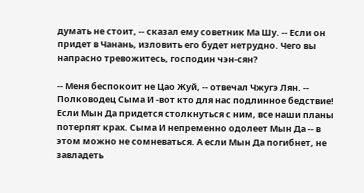думать не стоит, -- сказал ему советник Ма Шу. -- Если он придет в Чанань, изловить его будет нетрудно. Чего вы напрасно тревожитесь, господин чэн-сян?

-- Меня беспокоит не Цао Жуй, -- отвечал Чжугэ Лян. -- Полководец Сыма И -вот кто для нас подлинное бедствие! Если Мын Да придется столкнуться с ним, все наши планы потерпят крах. Сыма И непременно одолеет Мын Да -- в этом можно не сомневаться. А если Мын Да погибнет, не завладеть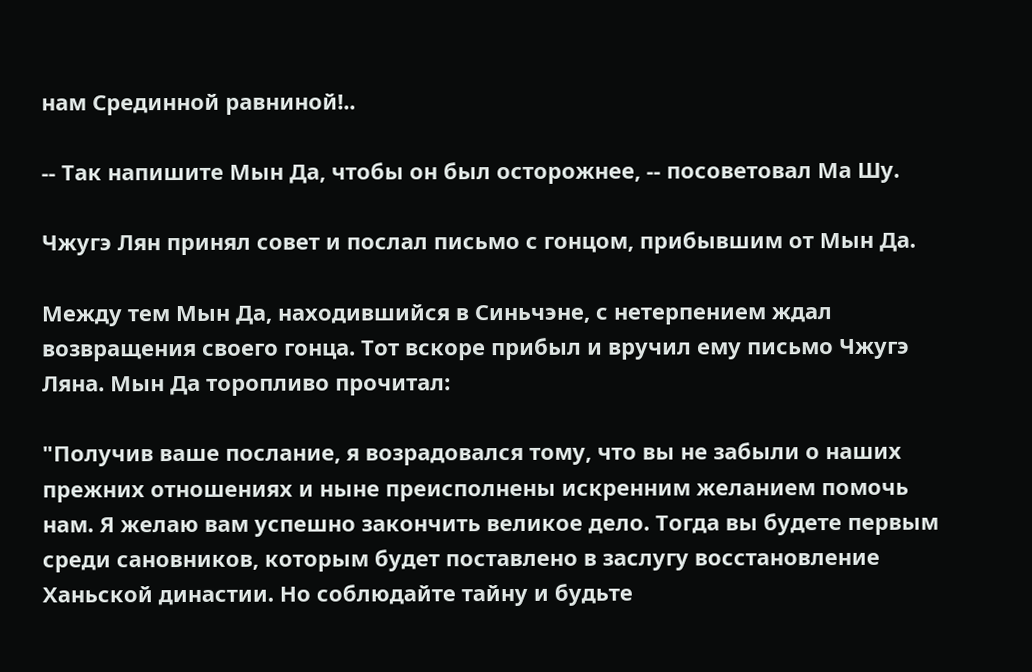нам Срединной равниной!..

-- Так напишите Мын Да, чтобы он был осторожнее, -- посоветовал Ма Шу.

Чжугэ Лян принял совет и послал письмо с гонцом, прибывшим от Мын Да.

Между тем Мын Да, находившийся в Синьчэне, с нетерпением ждал возвращения своего гонца. Тот вскоре прибыл и вручил ему письмо Чжугэ Ляна. Мын Да торопливо прочитал:

"Получив ваше послание, я возрадовался тому, что вы не забыли о наших прежних отношениях и ныне преисполнены искренним желанием помочь нам. Я желаю вам успешно закончить великое дело. Тогда вы будете первым среди сановников, которым будет поставлено в заслугу восстановление Ханьской династии. Но соблюдайте тайну и будьте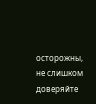осторожны, не слишком доверяйте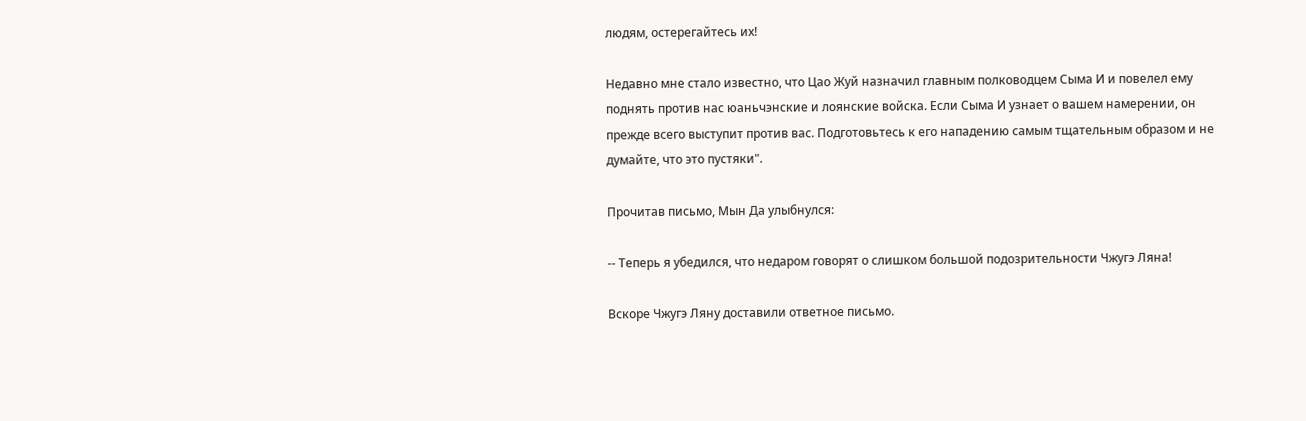людям, остерегайтесь их!

Недавно мне стало известно, что Цао Жуй назначил главным полководцем Сыма И и повелел ему поднять против нас юаньчэнские и лоянские войска. Если Сыма И узнает о вашем намерении, он прежде всего выступит против вас. Подготовьтесь к его нападению самым тщательным образом и не думайте, что это пустяки".

Прочитав письмо, Мын Да улыбнулся:

-- Теперь я убедился, что недаром говорят о слишком большой подозрительности Чжугэ Ляна!

Вскоре Чжугэ Ляну доставили ответное письмо.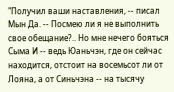"Получил ваши наставления, -- писал Мын Да. -- Посмею ли я не выполнить свое обещание?.. Но мне нечего бояться Сыма И -- ведь Юаньчэн, где он сейчас находится, отстоит на восемьсот ли от Лояна, а от Синьчэна -- на тысячу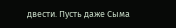двести. Пусть даже Сыма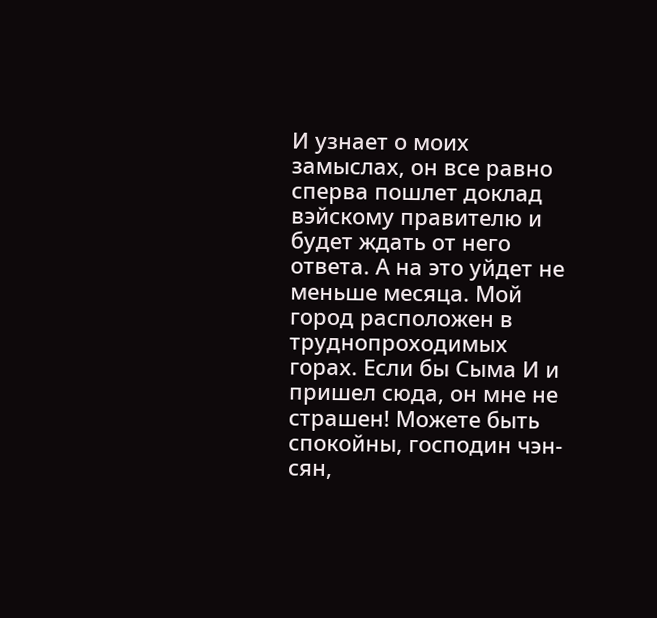И узнает о моих замыслах, он все равно сперва пошлет доклад вэйскому правителю и будет ждать от него ответа. А на это уйдет не меньше месяца. Мой город расположен в труднопроходимых горах. Если бы Сыма И и пришел сюда, он мне не страшен! Можете быть спокойны, господин чэн-сян,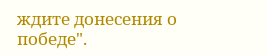ждите донесения о победе".